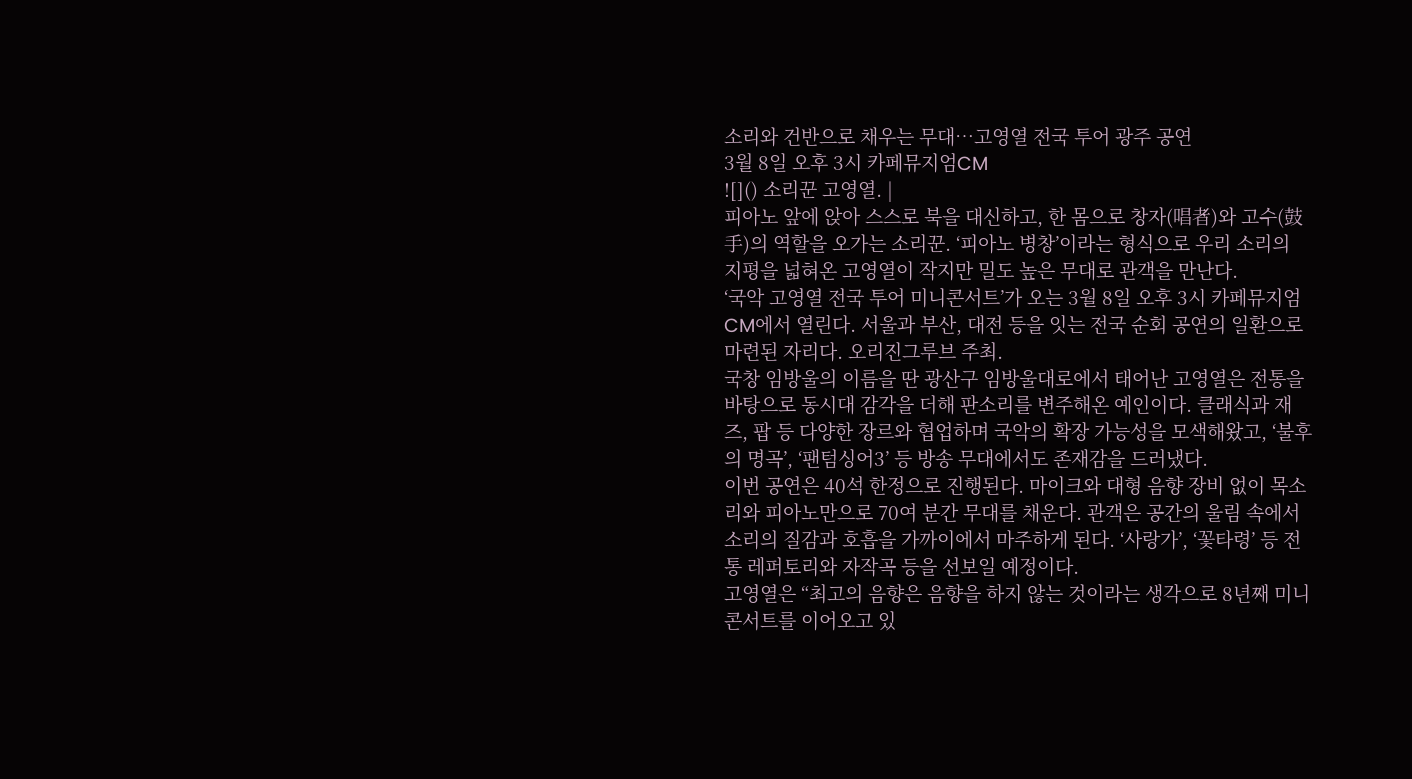소리와 건반으로 채우는 무대…고영열 전국 투어 광주 공연
3월 8일 오후 3시 카페뮤지엄CM
![]() 소리꾼 고영열. |
피아노 앞에 앉아 스스로 북을 대신하고, 한 몸으로 창자(唱者)와 고수(鼓手)의 역할을 오가는 소리꾼. ‘피아노 병창’이라는 형식으로 우리 소리의 지평을 넓혀온 고영열이 작지만 밀도 높은 무대로 관객을 만난다.
‘국악 고영열 전국 투어 미니콘서트’가 오는 3월 8일 오후 3시 카페뮤지엄CM에서 열린다. 서울과 부산, 대전 등을 잇는 전국 순회 공연의 일환으로 마련된 자리다. 오리진그루브 주최.
국창 임방울의 이름을 딴 광산구 임방울대로에서 태어난 고영열은 전통을 바탕으로 동시대 감각을 더해 판소리를 변주해온 예인이다. 클래식과 재즈, 팝 등 다양한 장르와 협업하며 국악의 확장 가능성을 모색해왔고, ‘불후의 명곡’, ‘팬텀싱어3’ 등 방송 무대에서도 존재감을 드러냈다.
이번 공연은 40석 한정으로 진행된다. 마이크와 대형 음향 장비 없이 목소리와 피아노만으로 70여 분간 무대를 채운다. 관객은 공간의 울림 속에서 소리의 질감과 호흡을 가까이에서 마주하게 된다. ‘사랑가’, ‘꽃타령’ 등 전통 레퍼토리와 자작곡 등을 선보일 예정이다.
고영열은 “최고의 음향은 음향을 하지 않는 것이라는 생각으로 8년째 미니콘서트를 이어오고 있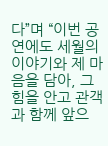다”며 “이번 공연에도 세월의 이야기와 제 마음을 담아, 그 힘을 안고 관객과 함께 앞으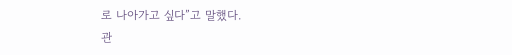로 나아가고 싶다”고 말했다.
관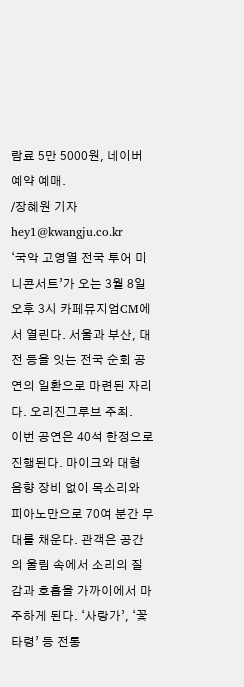람료 5만 5000원, 네이버예약 예매.
/장혜원 기자 hey1@kwangju.co.kr
‘국악 고영열 전국 투어 미니콘서트’가 오는 3월 8일 오후 3시 카페뮤지엄CM에서 열린다. 서울과 부산, 대전 등을 잇는 전국 순회 공연의 일환으로 마련된 자리다. 오리진그루브 주최.
이번 공연은 40석 한정으로 진행된다. 마이크와 대형 음향 장비 없이 목소리와 피아노만으로 70여 분간 무대를 채운다. 관객은 공간의 울림 속에서 소리의 질감과 호흡을 가까이에서 마주하게 된다. ‘사랑가’, ‘꽃타령’ 등 전통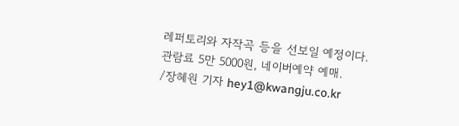레퍼토리와 자작곡 등을 선보일 예정이다.
관람료 5만 5000원, 네이버예약 예매.
/장혜원 기자 hey1@kwangju.co.kr